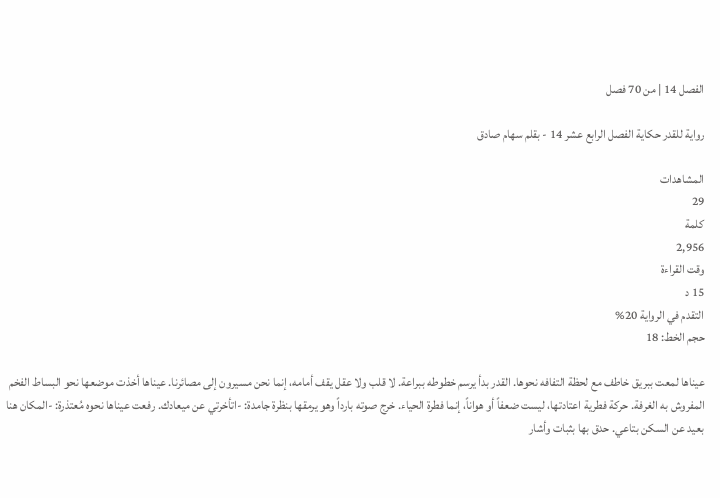الفصل 14 | من 70 فصل

رواية للقدر حكاية الفصل الرابع عشر 14 - بقلم سهام صادق

المشاهدات
29
كلمة
2,956
وقت القراءة
15 د
التقدم في الرواية 20%
حجم الخط: 18

عيناها لمعت ببريق خاطف مع لحظة التفافه نحوها. القدر بدأ يرسم خطوطه ببراعة. لا قلب ولا عقل يقف أمامه، إنما نحن مسيرون إلى مصائرنا. عيناها أخذت موضعها نحو البساط الفخم المفروش به الغرفة. حركة فطرية اعتادتها، ليست ضعفاً أو هواناً، إنما فطرة الحياء. خرج صوته بارداً وهو يرمقها بنظرة جامدة: -اتأخرتي عن ميعادك. رفعت عيناها نحوه مُعتذرة: -المكان هنا بعيد عن السكن بتاعي. حدق بها بثبات وأشار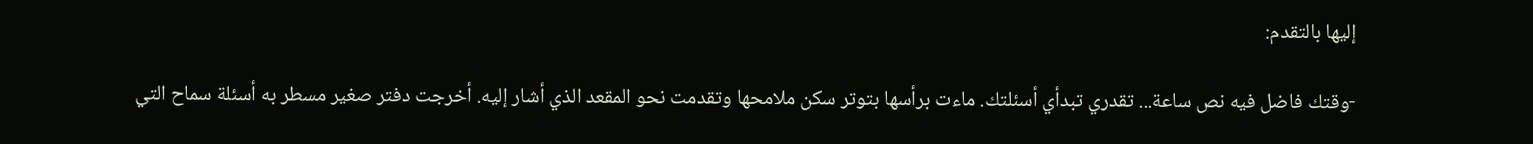إليها بالتقدم:

-وقتك فاضل فيه نص ساعة... تقدري تبدأي أسئلتك. ماءت برأسها بتوتر سكن ملامحها وتقدمت نحو المقعد الذي أشار إليه. أخرجت دفتر صغير مسطر به أسئلة سماح التي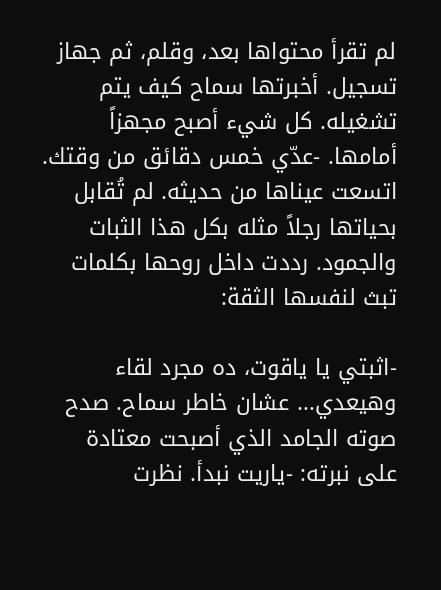لم تقرأ محتواها بعد، وقلم، ثم جهاز تسجيل. أخبرتها سماح كيف يتم تشغيله. كل شيء أصبح مجهزاً أمامها. -عدّي خمس دقائق من وقتك. اتسعت عيناها من حديثه. لم تُقابل بحياتها رجلاً مثله بكل هذا الثبات والجمود. رددت داخل روحها بكلمات تبث لنفسها الثقة:

-اثبتي يا ياقوت، ده مجرد لقاء وهيعدي... عشان خاطر سماح. صدح صوته الجامد الذي أصبحت معتادة على نبرته: -ياريت نبدأ. نظرت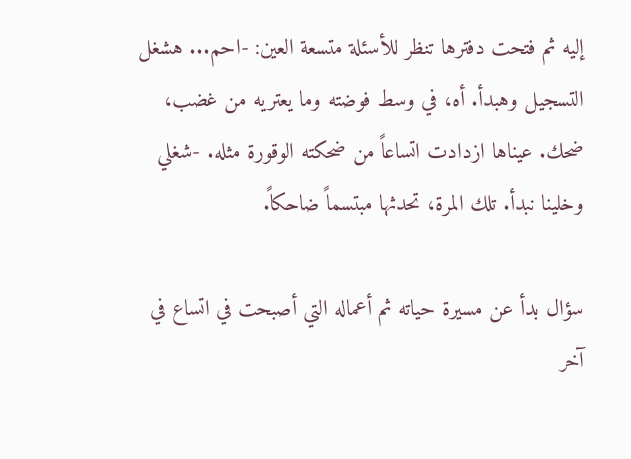إليه ثم فتحت دفترها تنظر للأسئلة متسعة العين: -احم... هشغل التسجيل وهبدأ. أه، في وسط فوضته وما يعتريه من غضب، ضحك. عيناها ازدادت اتساعاً من ضحكته الوقورة مثله. -شغلي وخلينا نبدأ. تلك المرة، تحدثها مبتسماً ضاحكاً.

سؤال بدأ عن مسيرة حياته ثم أعماله التي أصبحت في اتساع في آخر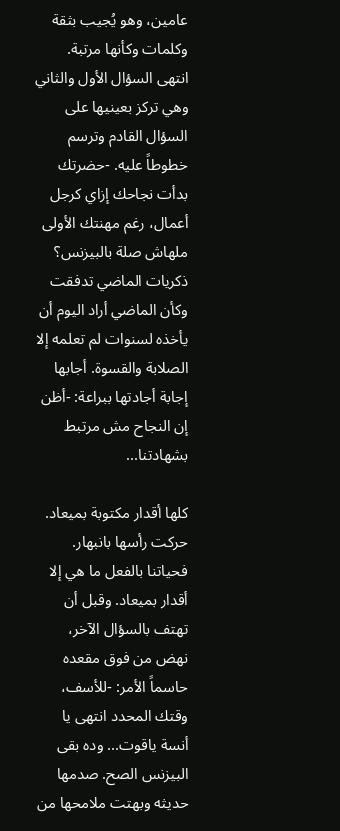عامين، وهو يُجيب بثقة وكلمات وكأنها مرتبة. انتهى السؤال الأول والثاني وهي تركز بعينيها على السؤال القادم وترسم خطوطاً عليه. -حضرتك بدأت نجاحك إزاي كرجل أعمال، رغم مهنتك الأولى ملهاش صلة بالبيزنس؟ ذكريات الماضي تدفقت وكأن الماضي أراد اليوم أن يأخذه لسنوات لم تعلمه إلا الصلابة والقسوة. أجابها إجابة أجادتها ببراعة: -أظن إن النجاح مش مرتبط بشهادتنا...

كلها أقدار مكتوبة بميعاد. حركت رأسها بانبهار. فحياتنا بالفعل ما هي إلا أقدار بميعاد. وقبل أن تهتف بالسؤال الآخر، نهض من فوق مقعده حاسماً الأمر: -للأسف، وقتك المحدد انتهى يا أنسة ياقوت... وده بقى البيزنس الصح. صدمها حديثه وبهتت ملامحها من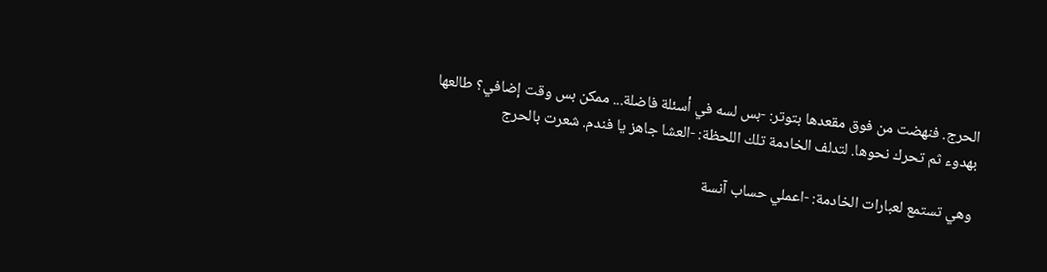الحرج. فنهضت من فوق مقعدها بتوتر: -بس لسه في أسئلة فاضلة... ممكن بس وقت إضافي؟ طالعها بهدوء ثم تحرك نحوها. لتدلف الخادمة تلك اللحظة: -العشا جاهز يا فندم. شعرت بالحرج

وهي تستمع لعبارات الخادمة: -اعملي حساب آنسة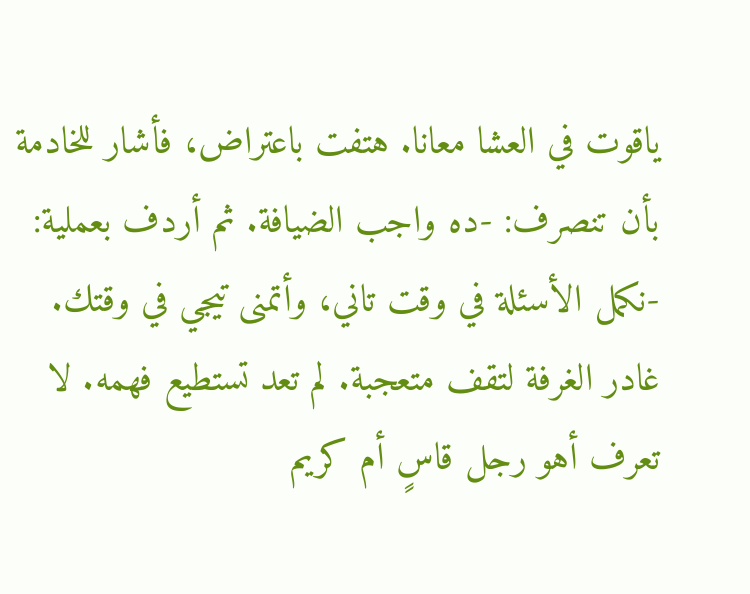ياقوت في العشا معانا. هتفت باعتراض، فأشار للخادمة بأن تنصرف: -ده واجب الضيافة. ثم أردف بعملية: -نكمل الأسئلة في وقت تاني، وأتمنى تيجي في وقتك. غادر الغرفة لتقف متعجبة. لم تعد تستطيع فهمه. لا تعرف أهو رجل قاسٍ أم كريم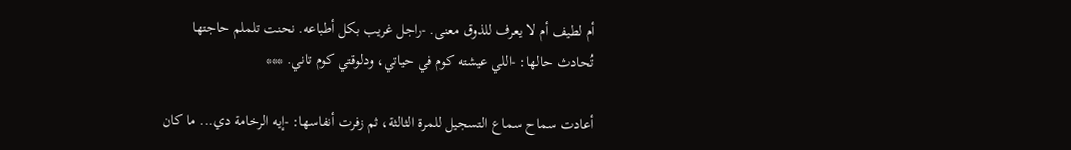أم لطيف أم لا يعرف للذوق معنى. -راجل غريب بكل أطباعه. نحنت تلملم حاجتها تُحادث حالها: -اللي عيشته كوم في حياتي، ودلوقتي كوم تاني. ***

أعادت سماح سماع التسجيل للمرة الثالثة، ثم زفرت أنفاسها: -إيه الرخامة دي... ما كان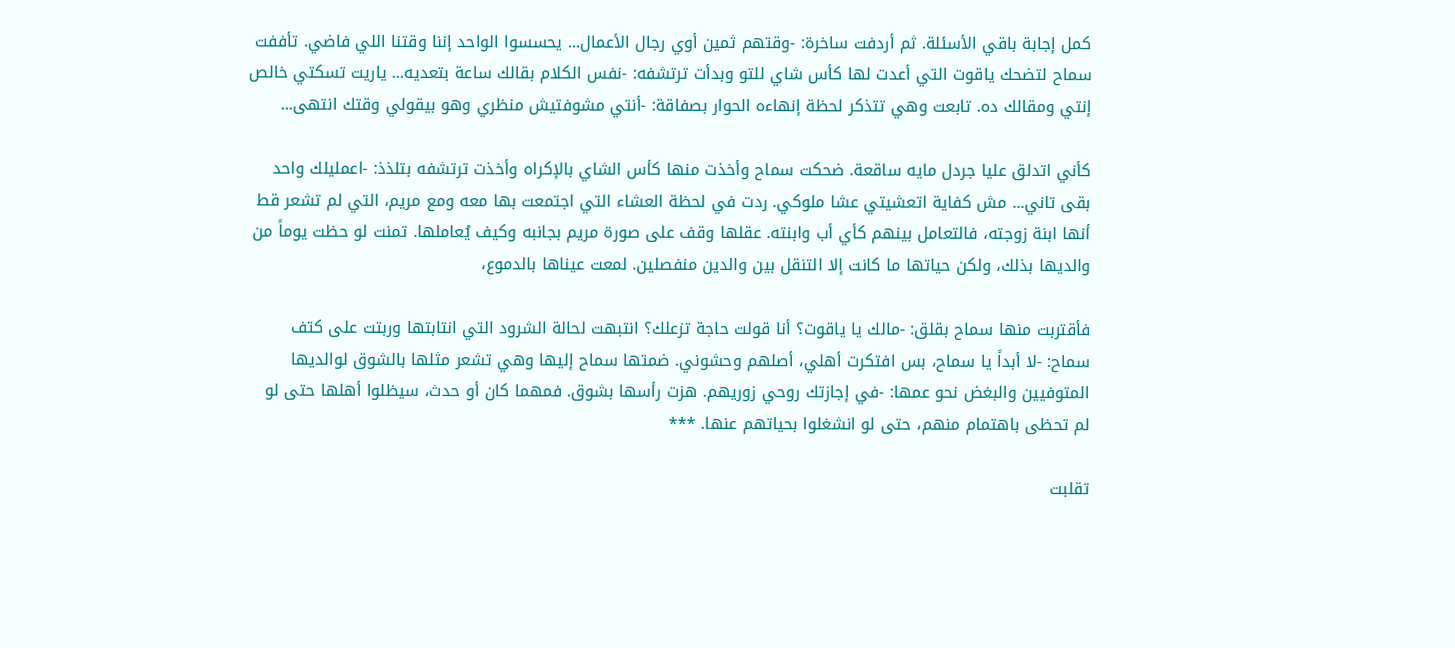كمل إجابة باقي الأسئلة. ثم أردفت ساخرة: -وقتهم ثمين أوي رجال الأعمال... يحسسوا الواحد إننا وقتنا اللي فاضي. تأففت سماح لتضحك ياقوت التي أعدت لها كأس شاي للتو وبدأت ترتشفه: -نفس الكلام بقالك ساعة بتعديه... ياريت تسكتي خالص إنتي ومقالك ده. تابعت وهي تتذكر لحظة إنهاءه الحوار بصفاقة: -أنتي مشوفتيش منظري وهو بيقولي وقتك انتهى...

كأني اتدلق عليا جردل مايه ساقعة. ضحكت سماح وأخذت منها كأس الشاي بالإكراه وأخذت ترتشفه بتلذذ: -اعمليلك واحد بقى تاني... مش كفاية اتعشيتي عشا ملوكي. ردت في لحظة العشاء التي اجتمعت بها معه ومع مريم، التي لم تشعر قط أنها ابنة زوجته، فالتعامل بينهم كأي أب وابنته. عقلها وقف على صورة مريم بجانبه وكيف يُعاملها. تمنت لو حظت يوماً من والديها بذلك، ولكن حياتها ما كانت إلا التنقل بين والدين منفصلين. لمعت عيناها بالدموع،

فأقتربت منها سماح بقلق: -مالك يا ياقوت؟ أنا قولت حاجة تزعلك؟ انتبهت لحالة الشرود التي انتابتها وربتت على كتف سماح: -لا أبداً يا سماح، بس افتكرت أهلي، أصلهم وحشوني. ضمتها سماح إليها وهي تشعر مثلها بالشوق لوالديها المتوفيين والبغض نحو عمها: -في إجازتك روحي زوريهم. هزت رأسها بشوق. فمهما كان أو حدث، سيظلوا أهلها حتى لو لم تحظى باهتمام منهم، حتى لو انشغلوا بحياتهم عنها. ***

تقلبت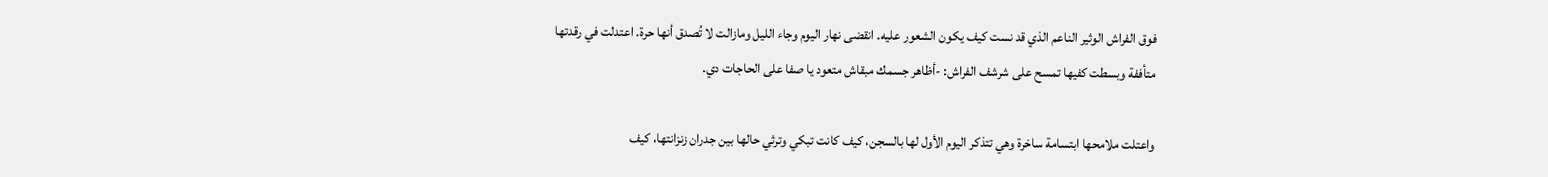فوق الفراش الوثير الناعم الذي قد نست كيف يكون الشعور عليه. انقضى نهار اليوم وجاء الليل ومازالت لا تُصدق أنها حرة. اعتدلت في رقدتها متأففة وبسطت كفيها تمسح على شرشف الفراش: -أظاهر جسمك مبقاش متعود يا صفا على الحاجات دي.

واعتلت ملامحها ابتسامة ساخرة وهي تتذكر اليوم الأول لها بالسجن، كيف كانت تبكي وترثي حالها بين جدران زنزانتها، كيف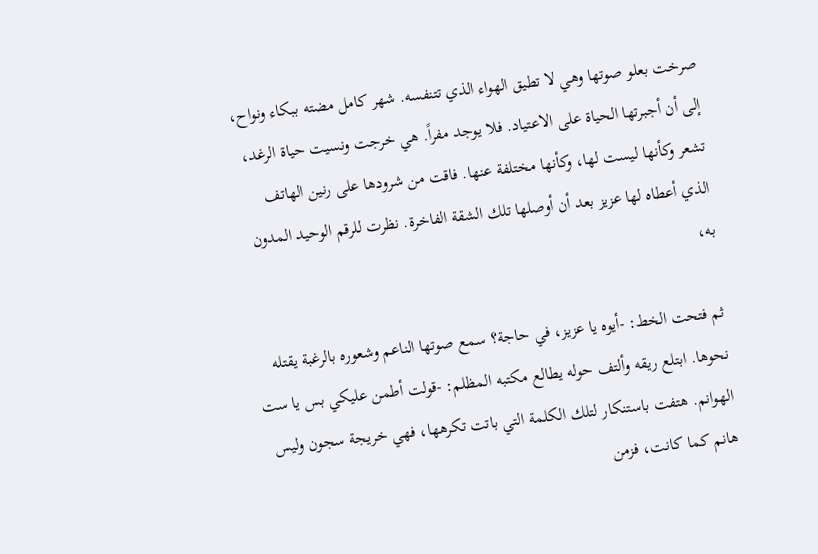صرخت بعلو صوتها وهي لا تطيق الهواء الذي تتنفسه. شهر كامل مضته ببكاء ونواح، إلى أن أجبرتها الحياة على الاعتياد. فلا يوجد مفراً. هي خرجت ونسيت حياة الرغد، تشعر وكأنها ليست لها، وكأنها مختلفة عنها. فاقت من شرودها على رنين الهاتف الذي أعطاه لها عزيز بعد أن أوصلها تلك الشقة الفاخرة. نظرت للرقم الوحيد المدون به،

ثم فتحت الخط: -أيوه يا عزيز، في حاجة؟ سمع صوتها الناعم وشعوره بالرغبة يقتله نحوها. ابتلع ريقه وألتف حوله يطالع مكتبه المظلم: -قولت أطمن عليكي بس يا ست الهوانم. هتفت باستنكار لتلك الكلمة التي باتت تكرهها، فهي خريجة سجون وليس هانم كما كانت، فزمن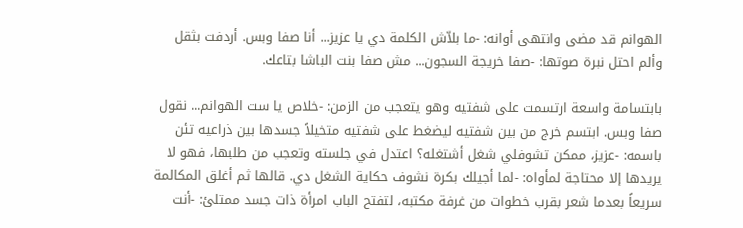الهوانم قد مضى وانتهى أوانه: -ما بلاّش الكلمة دي يا عزيز... أنا صفا وبس. أردفت بثقل وألم احتل نبرة صوتها: -صفا خريجة السجون... مش صفا بنت الباشا بتاعك.

بابتسامة واسعة ارتسمت على شفتيه وهو يتعجب من الزمن: -خلاص يا ست الهوانم... نقول صفا وبس. ابتسم خرج من بين شفتيه ليضغط على شفتيه متخيلاً جسدها بين ذراعيه تئن باسمه: -عزيز، ممكن تشوفلي شغل أشتغله؟ اعتدل في جلسته وتعجب من طلبها، فهو لا يريدها إلا محتاجة لمأواه: -لما أجيلك بكرة نشوف حكاية الشغل دي. قالها ثم أغلق المكالمة سريعاً بعدما شعر بقرب خطوات من غرفة مكتبه، لتفتح الباب امرأة ذات جسد ممتلئ: -أنت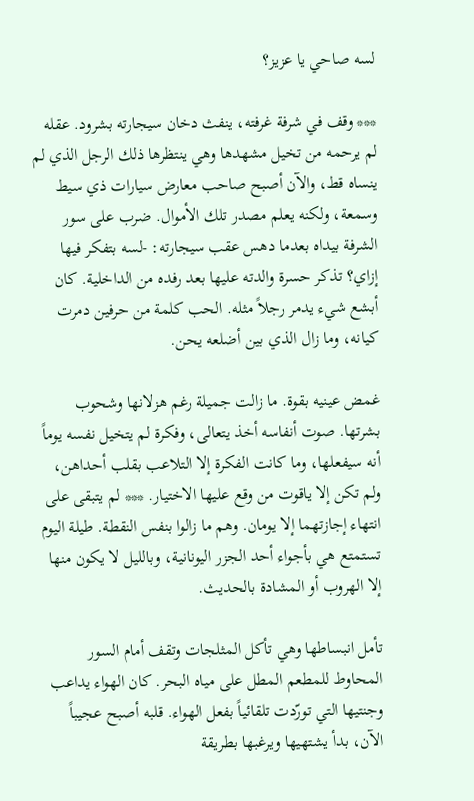لسه صاحي يا عزيز؟

*** وقف في شرفة غرفته، ينفث دخان سيجارته بشرود. عقله لم يرحمه من تخيل مشهدها وهي ينتظرها ذلك الرجل الذي لم ينساه قط، والآن أصبح صاحب معارض سيارات ذي سيط وسمعة، ولكنه يعلم مصدر تلك الأموال. ضرب على سور الشرفة بيداه بعدما دهس عقب سيجارته: -لسه بتفكر فيها إزاي؟ تذكر حسرة والدته عليها بعد رفده من الداخلية. كان أبشع شيء يدمر رجلاً مثله. الحب كلمة من حرفين دمرت كيانه، وما زال الذي بين أضلعه يحن.

غمض عينيه بقوة. ما زالت جميلة رغم هزلانها وشحوب بشرتها. صوت أنفاسه أخذ يتعالى، وفكرة لم يتخيل نفسه يوماً أنه سيفعلها، وما كانت الفكرة إلا التلاعب بقلب أحداهن، ولم تكن إلا ياقوت من وقع عليها الاختيار. *** لم يتبقى على انتهاء إجازتهما إلا يومان. وهم ما زالوا بنفس النقطة. طيلة اليوم تستمتع هي بأجواء أحد الجزر اليونانية، وبالليل لا يكون منها إلا الهروب أو المشادة بالحديث.

تأمل انبساطها وهي تأكل المثلجات وتقف أمام السور المحاوط للمطعم المطل على مياه البحر. كان الهواء يداعب وجنتيها التي تورّدت تلقائياً بفعل الهواء. قلبه أصبح عجيباً الآن، بدأ يشتهيها ويرغبها بطريقة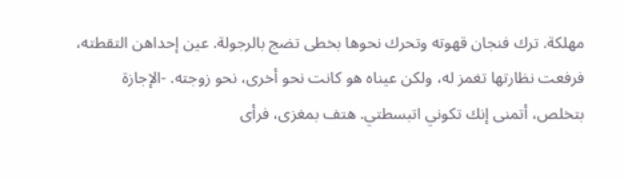مهلكة. ترك فنجان قهوته وتحرك نحوها بخطى تضج بالرجولة. عين إحداهن التقطته، فرفعت نظارتها تغمز له، ولكن عيناه هو كانت نحو أخرى، نحو زوجته. -الإجازة بتخلص، أتمنى إنك تكوني اتبسطتي. هتف بمغزى، فرأى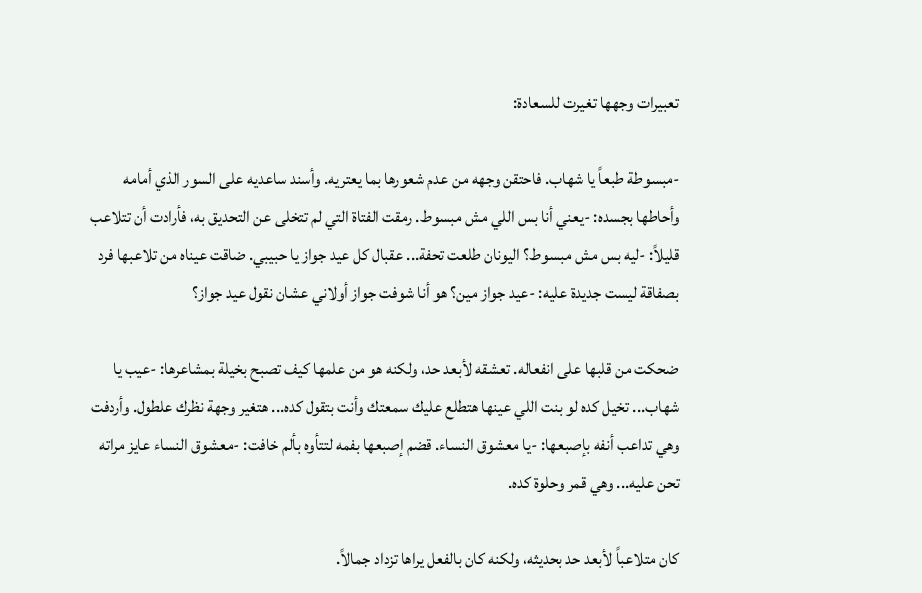تعبيرات وجهها تغيرت للسعادة:

-مبسوطة طبعاً يا شهاب. فاحتقن وجهه من عدم شعورها بما يعتريه. وأسند ساعديه على السور الذي أمامه وأحاطها بجسده: -يعني أنا بس اللي مش مبسوط. رمقت الفتاة التي لم تتخلى عن التحديق به، فأرادت أن تتلاعب قليلاً: -ليه بس مش مبسوط؟ اليونان طلعت تحفة... عقبال كل عيد جواز يا حبيبي. ضاقت عيناه من تلاعبها فرد بصفاقة ليست جديدة عليه: -عيد جواز مين؟ هو أنا شوفت جواز أولاني عشان نقول عيد جواز؟

ضحكت من قلبها على انفعاله. تعشقه لأبعد حد، ولكنه هو من علمها كيف تصبح بخيلة بمشاعرها: -عيب يا شهاب... تخيل كده لو بنت اللي عينها هتطلع عليك سمعتك وأنت بتقول كده... هتغير وجهة نظرك علطول. وأردفت وهي تداعب أنفه بإصبعها: -يا معشوق النساء. قضم إصبعها بفمه لتتأوه بألم خافت: -معشوق النساء عايز مراته تحن عليه... وهي قمر وحلوة كده.

كان متلاعباً لأبعد حد بحديثه، ولكنه كان بالفعل يراها تزداد جمالاً.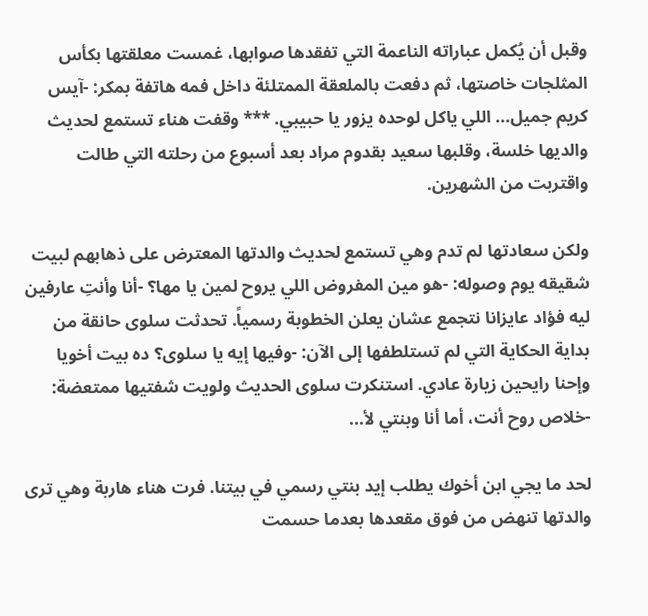وقبل أن يُكمل عباراته الناعمة التي تفقدها صوابها، غمست معلقتها بكأس المثلجات خاصتها، ثم دفعت بالملعقة الممتلئة داخل فمه هاتفة بمكر: -آيس كريم جميل... اللي ياكل لوحده يزور يا حبيبي. *** وقفت هناء تستمع لحديث والديها خلسة، وقلبها سعيد بقدوم مراد بعد أسبوع من رحلته التي طالت واقتربت من الشهرين.

ولكن سعادتها لم تدم وهي تستمع لحديث والدتها المعترض على ذهابهم لبيت شقيقه يوم وصوله: -هو مين المفروض اللي يروح لمين يا مها؟ -أنا وأنتِ عارفين ليه فؤاد عايزانا نتجمع عشان يعلن الخطوبة رسمياً. تحدثت سلوى حانقة من بداية الحكاية التي لم تستلطفها إلى الآن: -وفيها إيه يا سلوى؟ ده بيت أخويا وإحنا رايحين زيارة عادي. استنكرت سلوى الحديث ولويت شفتيها ممتعضة: -خلاص روح أنت، أما أنا وبنتي لأ...

لحد ما يجي ابن أخوك يطلب إيد بنتي رسمي في بيتنا. فرت هناء هاربة وهي ترى والدتها تنهض من فوق مقعدها بعدما حسمت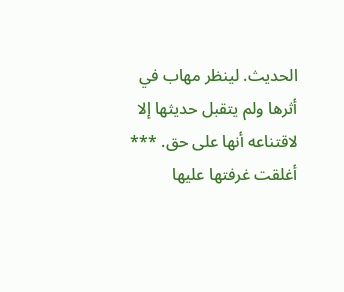الحديث. لينظر مهاب في أثرها ولم يتقبل حديثها إلا لاقتناعه أنها على حق. *** أغلقت غرفتها عليها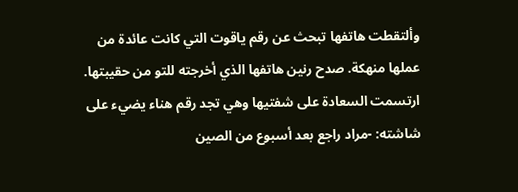وألتقطت هاتفها تبحث عن رقم ياقوت التي كانت عائدة من عملها منهكة. صدح رنين هاتفها الذي أخرجته للتو من حقيبتها. ارتسمت السعادة على شفتيها وهي تجد رقم هناء يضيء على شاشته: -مراد راجع بعد أسبوع من الصين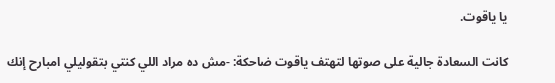يا ياقوت.

كانت السعادة جالية على صوتها لتهتف ياقوت ضاحكة: -مش ده مراد اللي كنتي بتقوليلي امبارح إنك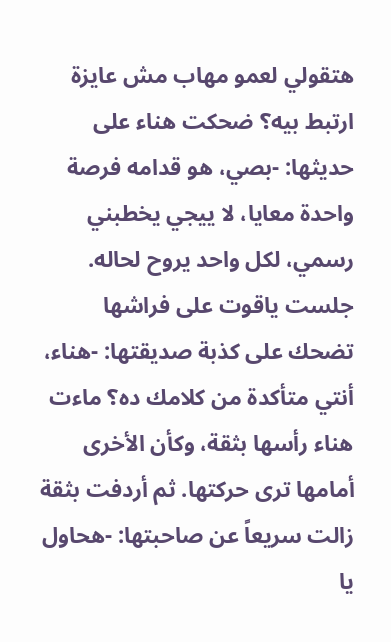هتقولي لعمو مهاب مش عايزة ارتبط بيه؟ ضحكت هناء على حديثها: -بصي، هو قدامه فرصة واحدة معايا، لا ييجي يخطبني رسمي، لكل واحد يروح لحاله. جلست ياقوت على فراشها تضحك على كذبة صديقتها: -هناء، أنتي متأكدة من كلامك ده؟ ماءت هناء رأسها بثقة، وكأن الأخرى أمامها ترى حركتها. ثم أردفت بثقة زالت سريعاً عن صاحبتها: -هحاول يا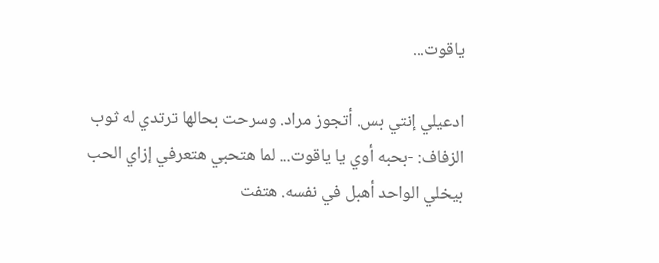ياقوت...

ادعيلي إنتي بس. أتجوز مراد. وسرحت بحالها ترتدي له ثوب الزفاف: -بحبه أوي يا ياقوت... لما هتحبي هتعرفي إزاي الحب بيخلي الواحد أهبل في نفسه. هتفت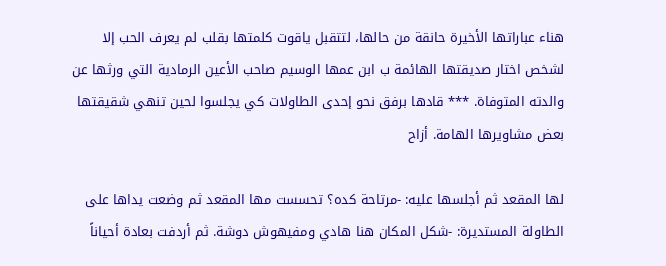هناء عباراتها الأخيرة حانقة من حالها، لتتقبل ياقوت كلمتها بقلب لم يعرف الحب إلا لشخص اختار صديقتها الهائمة ب ابن عمها الوسيم صاحب الأعين الرمادية التي ورثها عن والدته المتوفاة. *** قادها برفق نحو إحدى الطاولات كي يجلسوا لحين تنهي شقيقتها بعض مشاويرها الهامة. أزاح

لها المقعد ثم أجلسها عليه: -مرتاحة كده؟ تحسست مها المقعد ثم وضعت يداها على الطاولة المستديرة: -شكل المكان هنا هادي ومفيهوش دوشة. ثم أردفت بعادة أحياناً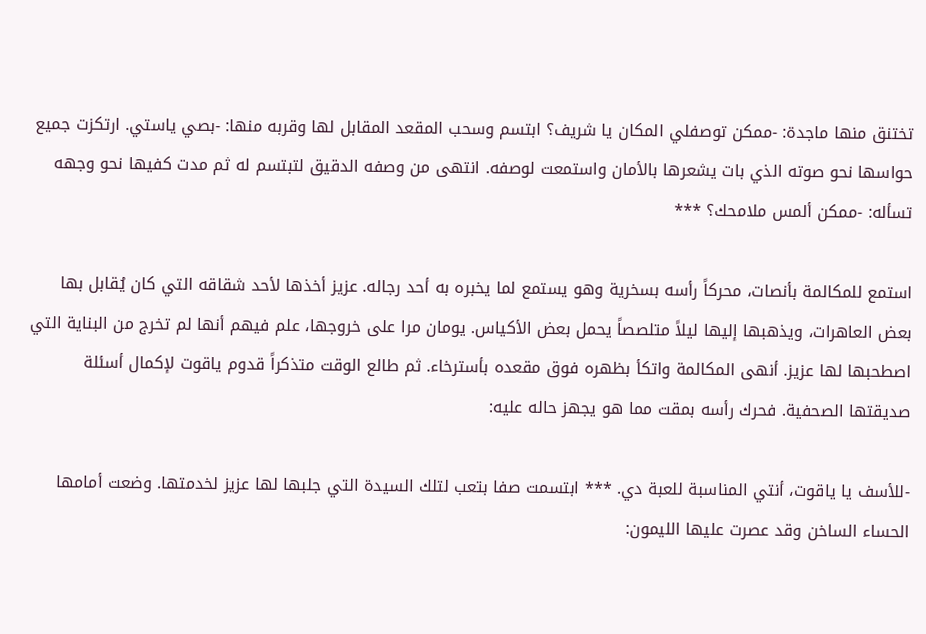تختنق منها ماجدة: -ممكن توصفلي المكان يا شريف؟ ابتسم وسحب المقعد المقابل لها وقربه منها: -بصي ياستي. ارتكزت جميع حواسها نحو صوته الذي بات يشعرها بالأمان واستمعت لوصفه. انتهى من وصفه الدقيق لتبتسم له ثم مدت كفيها نحو وجهه تسأله: -ممكن ألمس ملامحك؟ ***

استمع للمكالمة بأنصات، محركاً رأسه بسخرية وهو يستمع لما يخبره به أحد رجاله. عزيز أخذها لأحد شقاقه التي كان يُقابل بها بعض العاهرات، ويذهبها إليها ليلاً متلصصاً يحمل بعض الأكياس. يومان مرا على خروجها، علم فيهم أنها لم تخرج من البناية التي اصطحبها لها عزيز. أنهى المكالمة واتكأ بظهره فوق مقعده بأسترخاء. ثم طالع الوقت متذكراً قدوم ياقوت لإكمال أسئلة صديقتها الصحفية. فحرك رأسه بمقت مما هو يجهز حاله عليه:

-للأسف يا ياقوت، أنتي المناسبة للعبة دي. *** ابتسمت صفا بتعب لتلك السيدة التي جلبها لها عزيز لخدمتها. وضعت أمامها الحساء الساخن وقد عصرت عليها الليمون: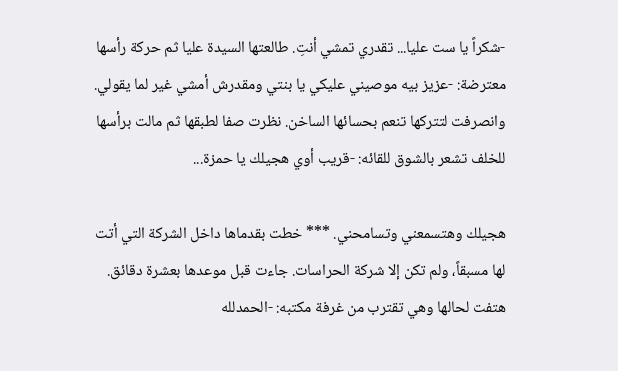-شكراً يا ست عليا... تقدري تمشي أنتِ. طالعتها السيدة عليا ثم حركة رأسها معترضة: -عزيز بيه موصيني عليكي يا بنتي ومقدرش أمشي غير لما يقولي. وانصرفت لتتركها تنعم بحسائها الساخن. نظرت صفا لطبقها ثم مالت برأسها للخلف تشعر بالشوق للقائه: -قريب أوي هجيلك يا حمزة...

هجيلك وهتسمعني وتسامحني. *** خطت بقدماها داخل الشركة التي أتت لها مسبقاً، ولم تكن إلا شركة الحراسات. جاءت قبل موعدها بعشرة دقائق. هتفت لحالها وهي تقترب من غرفة مكتبه: -الحمدلله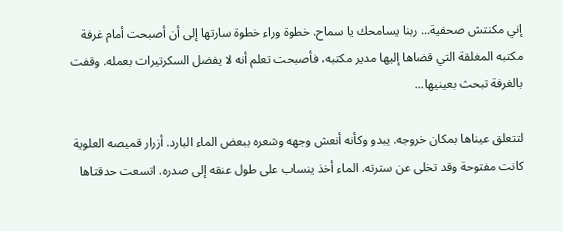إني مكنتش صحفية... ربنا يسامحك يا سماح. خطوة وراء خطوة سارتها إلى أن أصبحت أمام غرفة مكتبه المغلقة التي قضاها إليها مدير مكتبه، فأصبحت تعلم أنه لا يفضل السكرتيرات بعمله. وقفت بالغرفة تبحث بعينيها...

لتتعلق عيناها بمكان خروجه. يبدو وكأنه أنعش وجهه وشعره ببعض الماء البارد. أزرار قميصه العلوية كانت مفتوحة وقد تخلى عن سترته. الماء أخذ ينساب على طول عنقه إلى صدره. اتسعت حدقتاها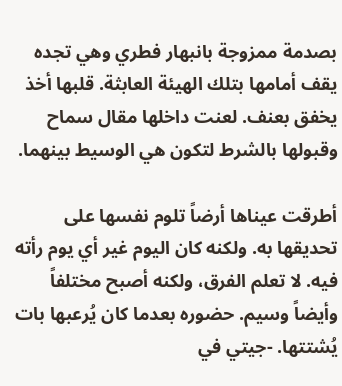بصدمة ممزوجة بانبهار فطري وهي تجده يقف أمامها بتلك الهيئة العابثة. قلبها أخذ يخفق بعنف. لعنت داخلها مقال سماح وقبولها بالشرط لتكون هي الوسيط بينهما.

أطرقت عيناها أرضاً تلوم نفسها على تحديقها به. ولكنه كان اليوم غير أي يوم رأته فيه. لا تعلم الفرق، ولكنه أصبح مختلفاً وأيضاً وسيم. حضوره بعدما كان يُرعبها بات يُشتتها. -جيتي في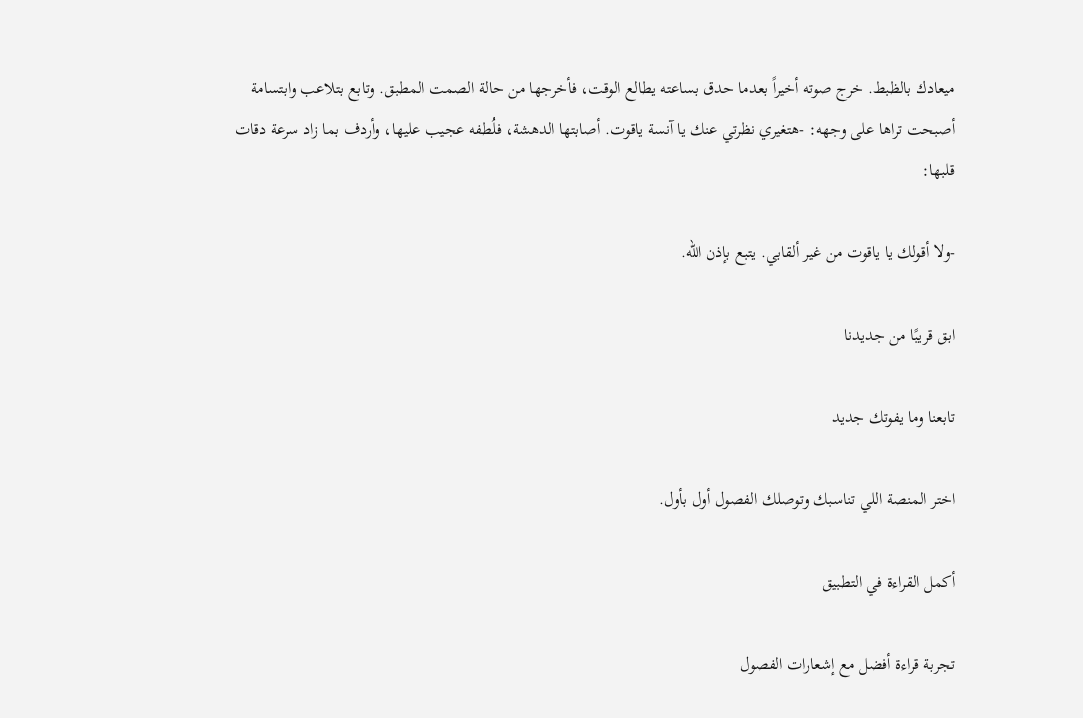ميعادك بالظبط. خرج صوته أخيراً بعدما حدق بساعته يطالع الوقت، فأخرجها من حالة الصمت المطبق. وتابع بتلاعب وابتسامة أصبحت تراها على وجهه: -هتغيري نظرتي عنك يا آنسة ياقوت. أصابتها الدهشة، فلُطفه عجيب عليها، وأردف بما زاد سرعة دقات قلبها:

-ولا أقولك يا ياقوت من غير ألقابي. يتبع بإذن الله.

ابق قريبًا من جديدنا

تابعنا وما يفوتك جديد

اختر المنصة اللي تناسبك وتوصلك الفصول أول بأول.

أكمل القراءة في التطبيق

تجربة قراءة أفضل مع إشعارات الفصول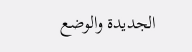الجديدة والوضع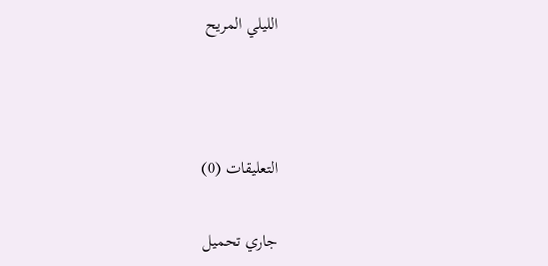الليلي المريح



التعليقات (0)

جاري تحميل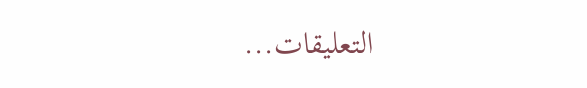التعليقات...